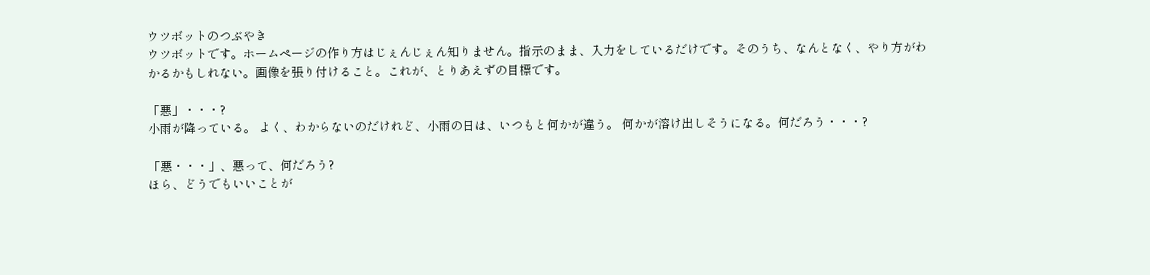ウツボットのつぶやき
ウツボットです。ホームページの作り方はじぇんじぇん知りません。指示のまま、入力をしているだけです。そのうち、なんとなく、やり方がわかるかもしれない。画像を張り付けること。これが、とりあえずの目標です。

「悪」・・・?
小雨が降っている。 よく、わからないのだけれど、小雨の日は、いつもと何かが違う。 何かが溶け出しそうになる。何だろう・・・?

「悪・・・」、悪って、何だろう?
ほら、どうでもいいことが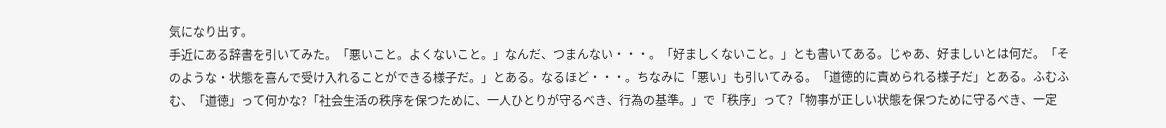気になり出す。
手近にある辞書を引いてみた。「悪いこと。よくないこと。」なんだ、つまんない・・・。「好ましくないこと。」とも書いてある。じゃあ、好ましいとは何だ。「そのような・状態を喜んで受け入れることができる様子だ。」とある。なるほど・・・。ちなみに「悪い」も引いてみる。「道徳的に責められる様子だ」とある。ふむふむ、「道徳」って何かな?「社会生活の秩序を保つために、一人ひとりが守るべき、行為の基準。」で「秩序」って?「物事が正しい状態を保つために守るべき、一定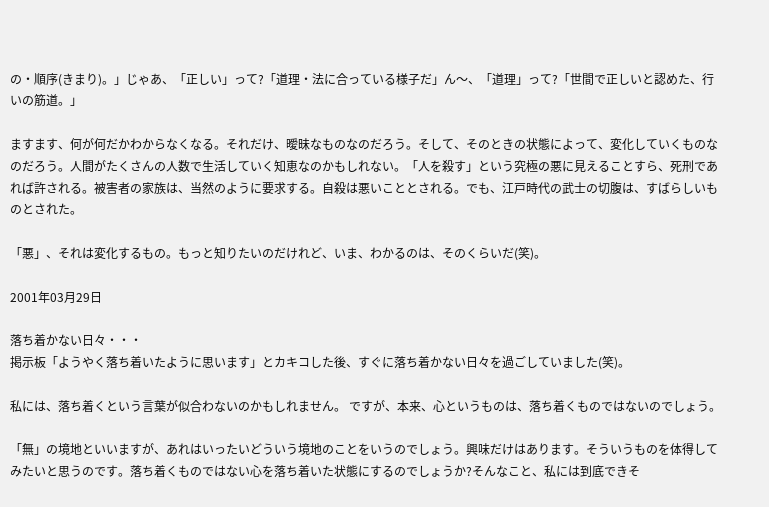の・順序(きまり)。」じゃあ、「正しい」って?「道理・法に合っている様子だ」ん〜、「道理」って?「世間で正しいと認めた、行いの筋道。」

ますます、何が何だかわからなくなる。それだけ、曖昧なものなのだろう。そして、そのときの状態によって、変化していくものなのだろう。人間がたくさんの人数で生活していく知恵なのかもしれない。「人を殺す」という究極の悪に見えることすら、死刑であれば許される。被害者の家族は、当然のように要求する。自殺は悪いこととされる。でも、江戸時代の武士の切腹は、すばらしいものとされた。

「悪」、それは変化するもの。もっと知りたいのだけれど、いま、わかるのは、そのくらいだ(笑)。

2001年03月29日

落ち着かない日々・・・
掲示板「ようやく落ち着いたように思います」とカキコした後、すぐに落ち着かない日々を過ごしていました(笑)。

私には、落ち着くという言葉が似合わないのかもしれません。 ですが、本来、心というものは、落ち着くものではないのでしょう。

「無」の境地といいますが、あれはいったいどういう境地のことをいうのでしょう。興味だけはあります。そういうものを体得してみたいと思うのです。落ち着くものではない心を落ち着いた状態にするのでしょうか?そんなこと、私には到底できそ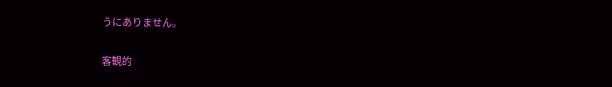うにありません。

客観的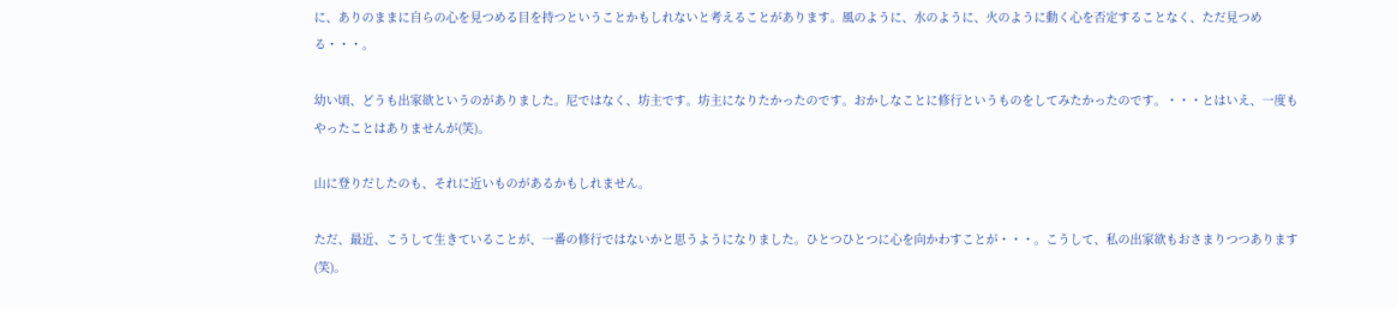に、ありのままに自らの心を見つめる目を持つということかもしれないと考えることがあります。風のように、水のように、火のように動く心を否定することなく、ただ見つめる・・・。

幼い頃、どうも出家欲というのがありました。尼ではなく、坊主です。坊主になりたかったのです。おかしなことに修行というものをしてみたかったのです。・・・とはいえ、一度もやったことはありませんが(笑)。

山に登りだしたのも、それに近いものがあるかもしれません。

ただ、最近、こうして生きていることが、一番の修行ではないかと思うようになりました。ひとつひとつに心を向かわすことが・・・。こうして、私の出家欲もおさまりつつあります(笑)。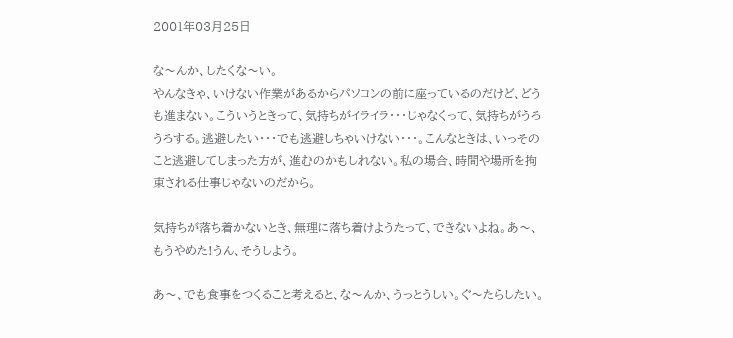2001年03月25日

な〜んか、したくな〜い。
やんなきゃ、いけない作業があるからパソコンの前に座っているのだけど、どうも進まない。こういうときって、気持ちがイライラ・・・じゃなくって、気持ちがうろうろする。逃避したい・・・でも逃避しちゃいけない・・・。こんなときは、いっそのこと逃避してしまった方が、進むのかもしれない。私の場合、時間や場所を拘束される仕事じゃないのだから。

気持ちが落ち着かないとき、無理に落ち着けようたって、できないよね。あ〜、もうやめた!うん、そうしよう。

あ〜、でも食事をつくること考えると、な〜んか、うっとうしい。ぐ〜たらしたい。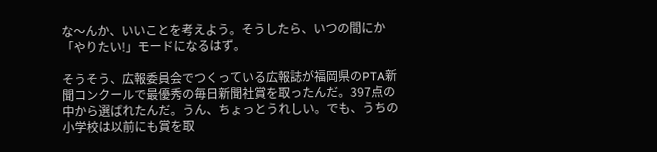な〜んか、いいことを考えよう。そうしたら、いつの間にか「やりたい!」モードになるはず。

そうそう、広報委員会でつくっている広報誌が福岡県のPTA新聞コンクールで最優秀の毎日新聞社賞を取ったんだ。397点の中から選ばれたんだ。うん、ちょっとうれしい。でも、うちの小学校は以前にも賞を取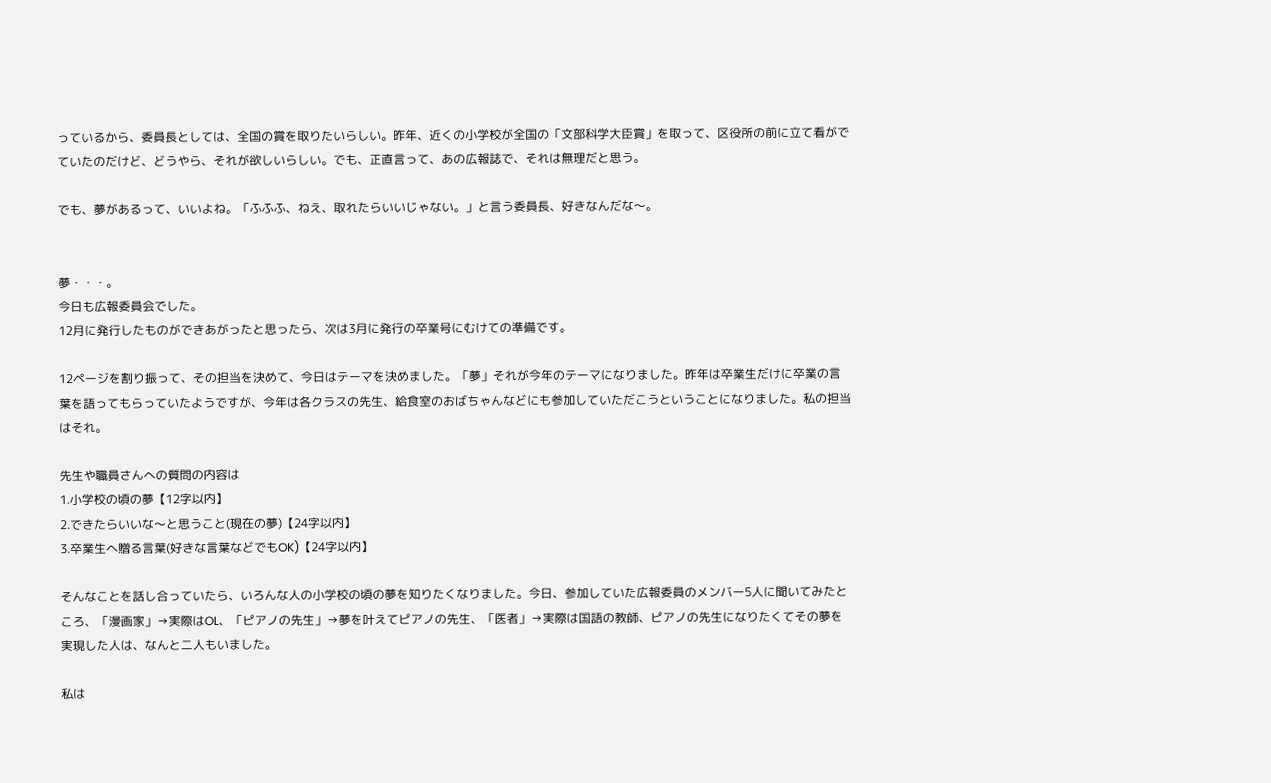っているから、委員長としては、全国の賞を取りたいらしい。昨年、近くの小学校が全国の「文部科学大臣賞」を取って、区役所の前に立て看がでていたのだけど、どうやら、それが欲しいらしい。でも、正直言って、あの広報誌で、それは無理だと思う。

でも、夢があるって、いいよね。「ふふふ、ねえ、取れたらいいじゃない。」と言う委員長、好きなんだな〜。


夢・・・。
今日も広報委員会でした。
12月に発行したものができあがったと思ったら、次は3月に発行の卒業号にむけての準備です。

12ページを割り振って、その担当を決めて、今日はテーマを決めました。「夢」それが今年のテーマになりました。昨年は卒業生だけに卒業の言葉を語ってもらっていたようですが、今年は各クラスの先生、給食室のおばちゃんなどにも参加していただこうということになりました。私の担当はそれ。

先生や職員さんへの質問の内容は
1.小学校の頃の夢【12字以内】
2.できたらいいな〜と思うこと(現在の夢)【24字以内】
3.卒業生へ贈る言葉(好きな言葉などでもOK)【24字以内】

そんなことを話し合っていたら、いろんな人の小学校の頃の夢を知りたくなりました。今日、参加していた広報委員のメンバー5人に聞いてみたところ、「漫画家」→実際はOL、「ピアノの先生」→夢を叶えてピアノの先生、「医者」→実際は国語の教師、ピアノの先生になりたくてその夢を実現した人は、なんと二人もいました。

私は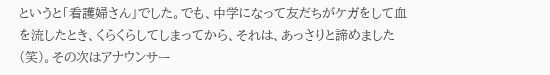というと「看護婦さん」でした。でも、中学になって友だちがケガをして血を流したとき、くらくらしてしまってから、それは、あっさりと諦めました(笑)。その次はアナウンサー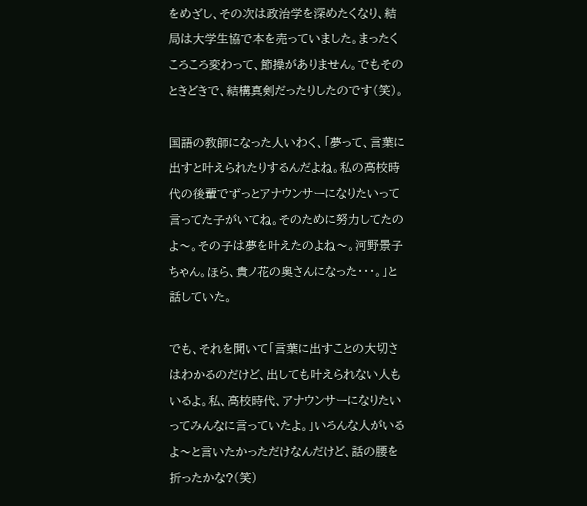をめざし、その次は政治学を深めたくなり、結局は大学生協で本を売っていました。まったくころころ変わって、節操がありません。でもそのときどきで、結構真剣だったりしたのです(笑)。

国語の教師になった人いわく、「夢って、言葉に出すと叶えられたりするんだよね。私の高校時代の後輩でずっとアナウンサーになりたいって言ってた子がいてね。そのために努力してたのよ〜。その子は夢を叶えたのよね〜。河野景子ちゃん。ほら、貴ノ花の奥さんになった・・・。」と話していた。

でも、それを聞いて「言葉に出すことの大切さはわかるのだけど、出しても叶えられない人もいるよ。私、高校時代、アナウンサーになりたいってみんなに言っていたよ。」いろんな人がいるよ〜と言いたかっただけなんだけど、話の腰を折ったかな?(笑)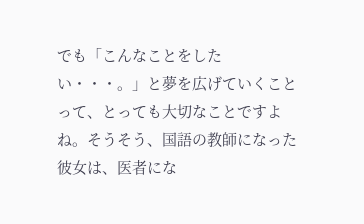でも「こんなことをしたい・・・。」と夢を広げていくことって、とっても大切なことですよね。そうそう、国語の教師になった彼女は、医者にな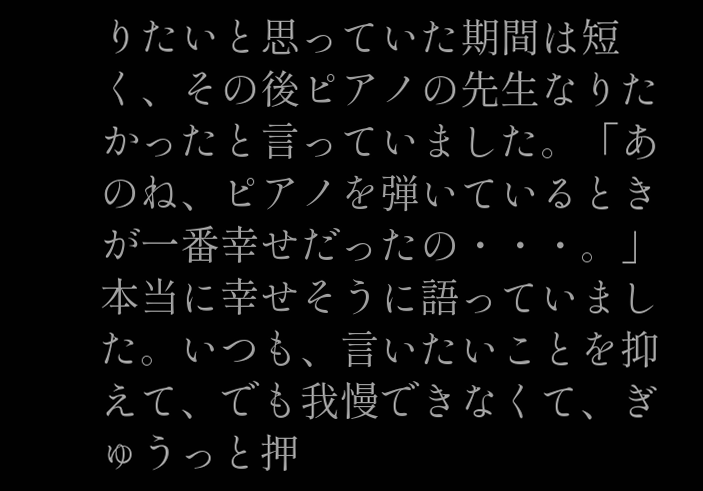りたいと思っていた期間は短く、その後ピアノの先生なりたかったと言っていました。「あのね、ピアノを弾いているときが一番幸せだったの・・・。」本当に幸せそうに語っていました。いつも、言いたいことを抑えて、でも我慢できなくて、ぎゅうっと押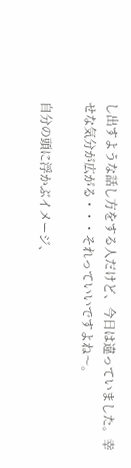し出すような話し方をする人だけど、今日は違っていました。幸せな気分が広がる・・・それっていいですよね〜。

自分の頭に浮かぶイメージ、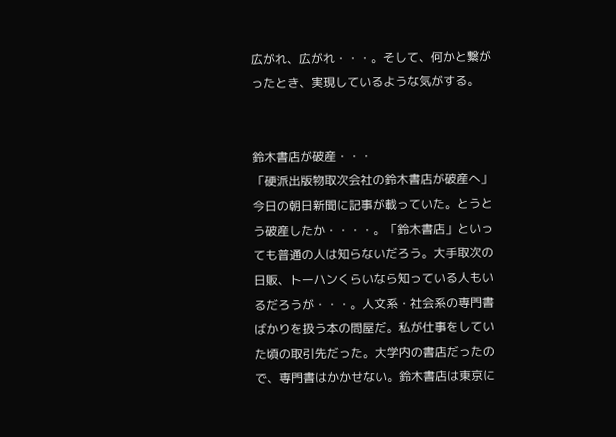広がれ、広がれ・・・。そして、何かと繋がったとき、実現しているような気がする。


鈴木書店が破産・・・
「硬派出版物取次会社の鈴木書店が破産へ」 今日の朝日新聞に記事が載っていた。とうとう破産したか・・・・。「鈴木書店」といっても普通の人は知らないだろう。大手取次の日販、トーハンくらいなら知っている人もいるだろうが・・・。人文系・社会系の専門書ばかりを扱う本の問屋だ。私が仕事をしていた頃の取引先だった。大学内の書店だったので、専門書はかかせない。鈴木書店は東京に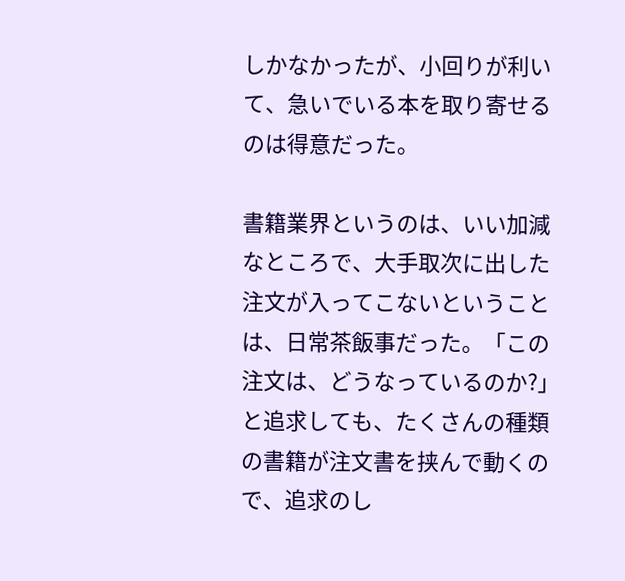しかなかったが、小回りが利いて、急いでいる本を取り寄せるのは得意だった。

書籍業界というのは、いい加減なところで、大手取次に出した注文が入ってこないということは、日常茶飯事だった。「この注文は、どうなっているのか?」と追求しても、たくさんの種類の書籍が注文書を挟んで動くので、追求のし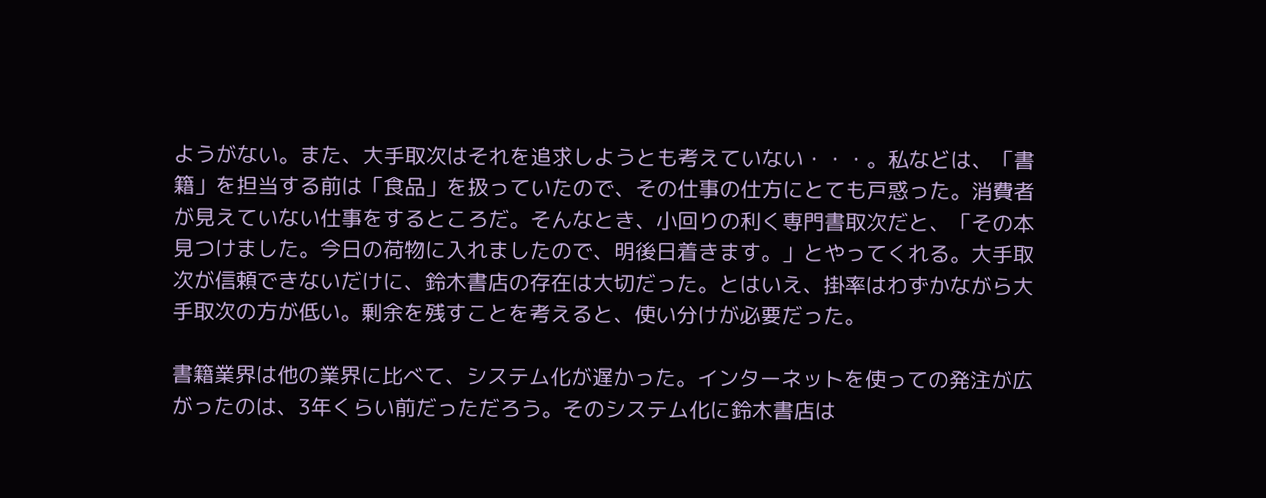ようがない。また、大手取次はそれを追求しようとも考えていない・・・。私などは、「書籍」を担当する前は「食品」を扱っていたので、その仕事の仕方にとても戸惑った。消費者が見えていない仕事をするところだ。そんなとき、小回りの利く専門書取次だと、「その本見つけました。今日の荷物に入れましたので、明後日着きます。」とやってくれる。大手取次が信頼できないだけに、鈴木書店の存在は大切だった。とはいえ、掛率はわずかながら大手取次の方が低い。剰余を残すことを考えると、使い分けが必要だった。

書籍業界は他の業界に比べて、システム化が遅かった。インターネットを使っての発注が広がったのは、3年くらい前だっただろう。そのシステム化に鈴木書店は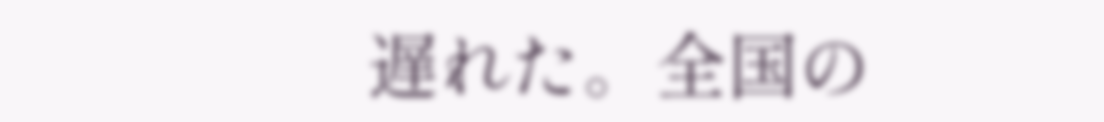遅れた。全国の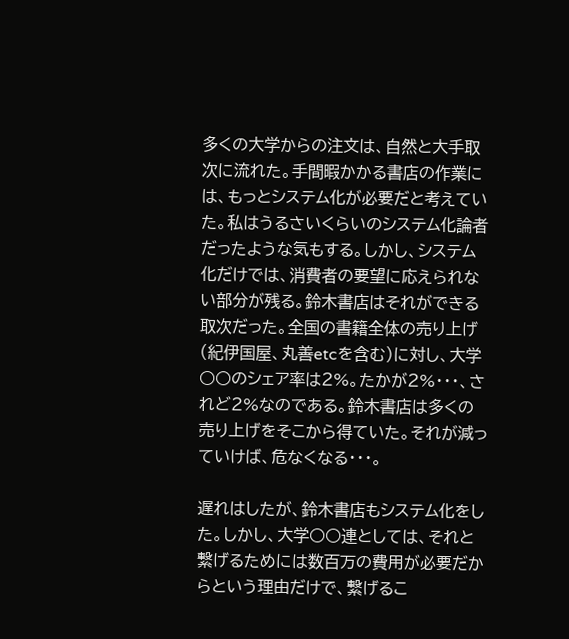多くの大学からの注文は、自然と大手取次に流れた。手間暇かかる書店の作業には、もっとシステム化が必要だと考えていた。私はうるさいくらいのシステム化論者だったような気もする。しかし、システム化だけでは、消費者の要望に応えられない部分が残る。鈴木書店はそれができる取次だった。全国の書籍全体の売り上げ(紀伊国屋、丸善etcを含む)に対し、大学○○のシェア率は2%。たかが2%・・・、されど2%なのである。鈴木書店は多くの売り上げをそこから得ていた。それが減っていけば、危なくなる・・・。

遅れはしたが、鈴木書店もシステム化をした。しかし、大学○○連としては、それと繋げるためには数百万の費用が必要だからという理由だけで、繋げるこ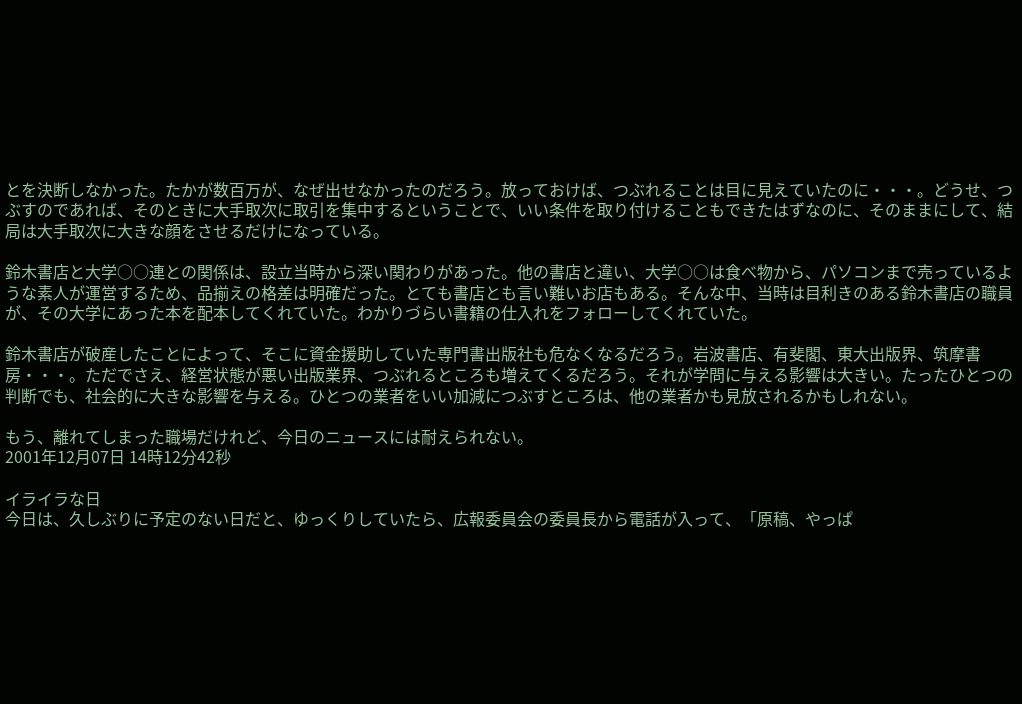とを決断しなかった。たかが数百万が、なぜ出せなかったのだろう。放っておけば、つぶれることは目に見えていたのに・・・。どうせ、つぶすのであれば、そのときに大手取次に取引を集中するということで、いい条件を取り付けることもできたはずなのに、そのままにして、結局は大手取次に大きな顔をさせるだけになっている。

鈴木書店と大学○○連との関係は、設立当時から深い関わりがあった。他の書店と違い、大学○○は食べ物から、パソコンまで売っているような素人が運営するため、品揃えの格差は明確だった。とても書店とも言い難いお店もある。そんな中、当時は目利きのある鈴木書店の職員が、その大学にあった本を配本してくれていた。わかりづらい書籍の仕入れをフォローしてくれていた。

鈴木書店が破産したことによって、そこに資金援助していた専門書出版社も危なくなるだろう。岩波書店、有斐閣、東大出版界、筑摩書房・・・。ただでさえ、経営状態が悪い出版業界、つぶれるところも増えてくるだろう。それが学問に与える影響は大きい。たったひとつの判断でも、社会的に大きな影響を与える。ひとつの業者をいい加減につぶすところは、他の業者かも見放されるかもしれない。

もう、離れてしまった職場だけれど、今日のニュースには耐えられない。
2001年12月07日 14時12分42秒

イライラな日
今日は、久しぶりに予定のない日だと、ゆっくりしていたら、広報委員会の委員長から電話が入って、「原稿、やっぱ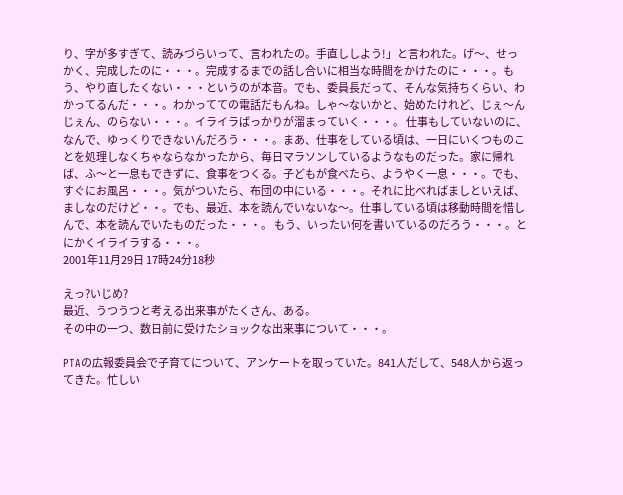り、字が多すぎて、読みづらいって、言われたの。手直ししよう!」と言われた。げ〜、せっかく、完成したのに・・・。完成するまでの話し合いに相当な時間をかけたのに・・・。もう、やり直したくない・・・というのが本音。でも、委員長だって、そんな気持ちくらい、わかってるんだ・・・。わかってての電話だもんね。しゃ〜ないかと、始めたけれど、じぇ〜んじぇん、のらない・・・。イライラばっかりが溜まっていく・・・。 仕事もしていないのに、なんで、ゆっくりできないんだろう・・・。まあ、仕事をしている頃は、一日にいくつものことを処理しなくちゃならなかったから、毎日マラソンしているようなものだった。家に帰れば、ふ〜と一息もできずに、食事をつくる。子どもが食べたら、ようやく一息・・・。でも、すぐにお風呂・・・。気がついたら、布団の中にいる・・・。それに比べればましといえば、ましなのだけど・・。でも、最近、本を読んでいないな〜。仕事している頃は移動時間を惜しんで、本を読んでいたものだった・・・。 もう、いったい何を書いているのだろう・・・。とにかくイライラする・・・。
2001年11月29日 17時24分18秒

えっ?いじめ?
最近、うつうつと考える出来事がたくさん、ある。
その中の一つ、数日前に受けたショックな出来事について・・・。

PTAの広報委員会で子育てについて、アンケートを取っていた。841人だして、548人から返ってきた。忙しい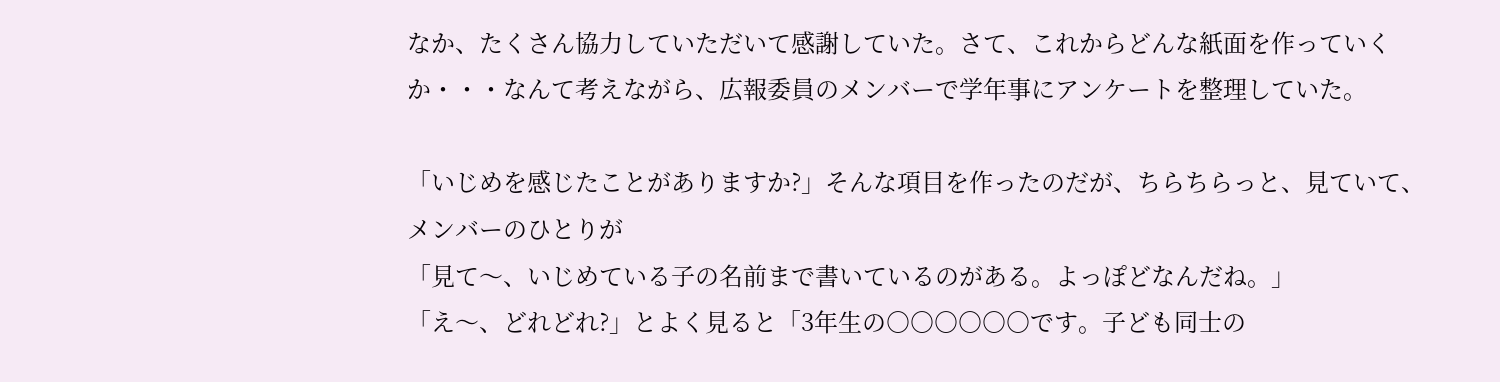なか、たくさん協力していただいて感謝していた。さて、これからどんな紙面を作っていくか・・・なんて考えながら、広報委員のメンバーで学年事にアンケートを整理していた。

「いじめを感じたことがありますか?」そんな項目を作ったのだが、ちらちらっと、見ていて、メンバーのひとりが
「見て〜、いじめている子の名前まで書いているのがある。よっぽどなんだね。」
「え〜、どれどれ?」とよく見ると「3年生の○○○○○○です。子ども同士の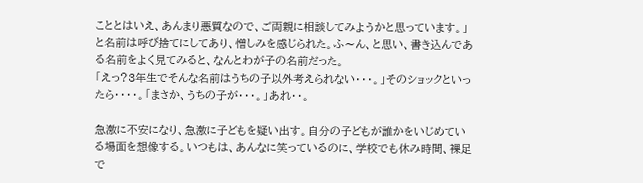こととはいえ、あんまり悪質なので、ご両親に相談してみようかと思っています。」と名前は呼び捨てにしてあり、憎しみを感じられた。ふ〜ん、と思い、書き込んである名前をよく見てみると、なんとわが子の名前だった。
「えっ?3年生でそんな名前はうちの子以外考えられない・・・。」そのショックといったら・・・・。「まさか、うちの子が・・・。」あれ・・。

急激に不安になり、急激に子どもを疑い出す。自分の子どもが誰かをいじめている場面を想像する。いつもは、あんなに笑っているのに、学校でも休み時間、裸足で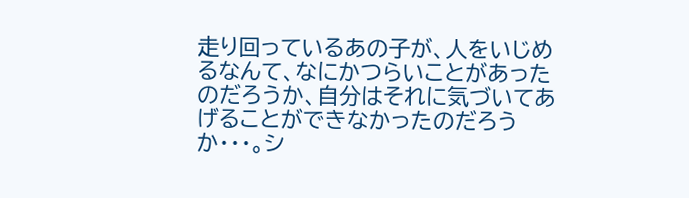走り回っているあの子が、人をいじめるなんて、なにかつらいことがあったのだろうか、自分はそれに気づいてあげることができなかったのだろうか・・・。シ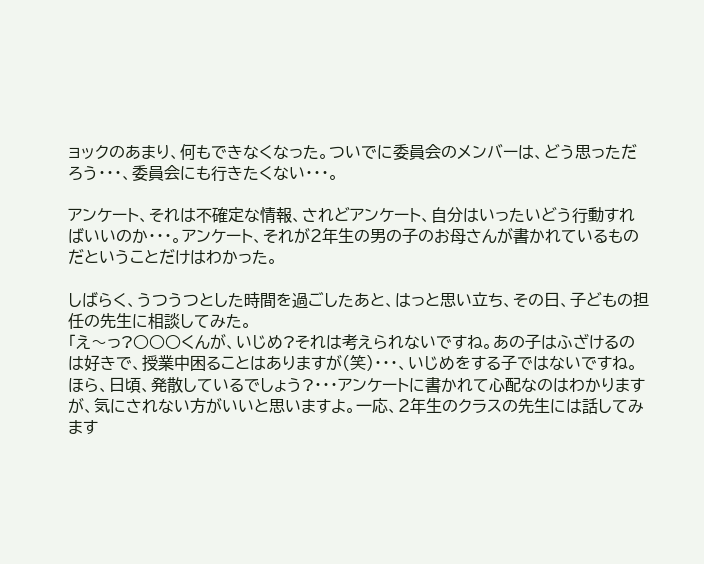ョックのあまり、何もできなくなった。ついでに委員会のメンバーは、どう思っただろう・・・、委員会にも行きたくない・・・。

アンケート、それは不確定な情報、されどアンケート、自分はいったいどう行動すればいいのか・・・。アンケート、それが2年生の男の子のお母さんが書かれているものだということだけはわかった。

しばらく、うつうつとした時間を過ごしたあと、はっと思い立ち、その日、子どもの担任の先生に相談してみた。
「え〜っ?○○○くんが、いじめ?それは考えられないですね。あの子はふざけるのは好きで、授業中困ることはありますが(笑)・・・、いじめをする子ではないですね。ほら、日頃、発散しているでしょう?・・・アンケートに書かれて心配なのはわかりますが、気にされない方がいいと思いますよ。一応、2年生のクラスの先生には話してみます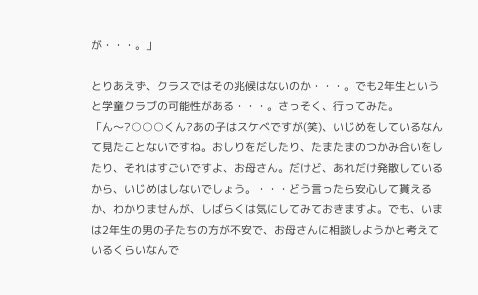が・・・。」

とりあえず、クラスではその兆候はないのか・・・。でも2年生というと学童クラブの可能性がある・・・。さっそく、行ってみた。
「ん〜?○○○くん?あの子はスケベですが(笑)、いじめをしているなんて見たことないですね。おしりをだしたり、たまたまのつかみ合いをしたり、それはすごいですよ、お母さん。だけど、あれだけ発散しているから、いじめはしないでしょう。・・・どう言ったら安心して貰えるか、わかりませんが、しばらくは気にしてみておきますよ。でも、いまは2年生の男の子たちの方が不安で、お母さんに相談しようかと考えているくらいなんで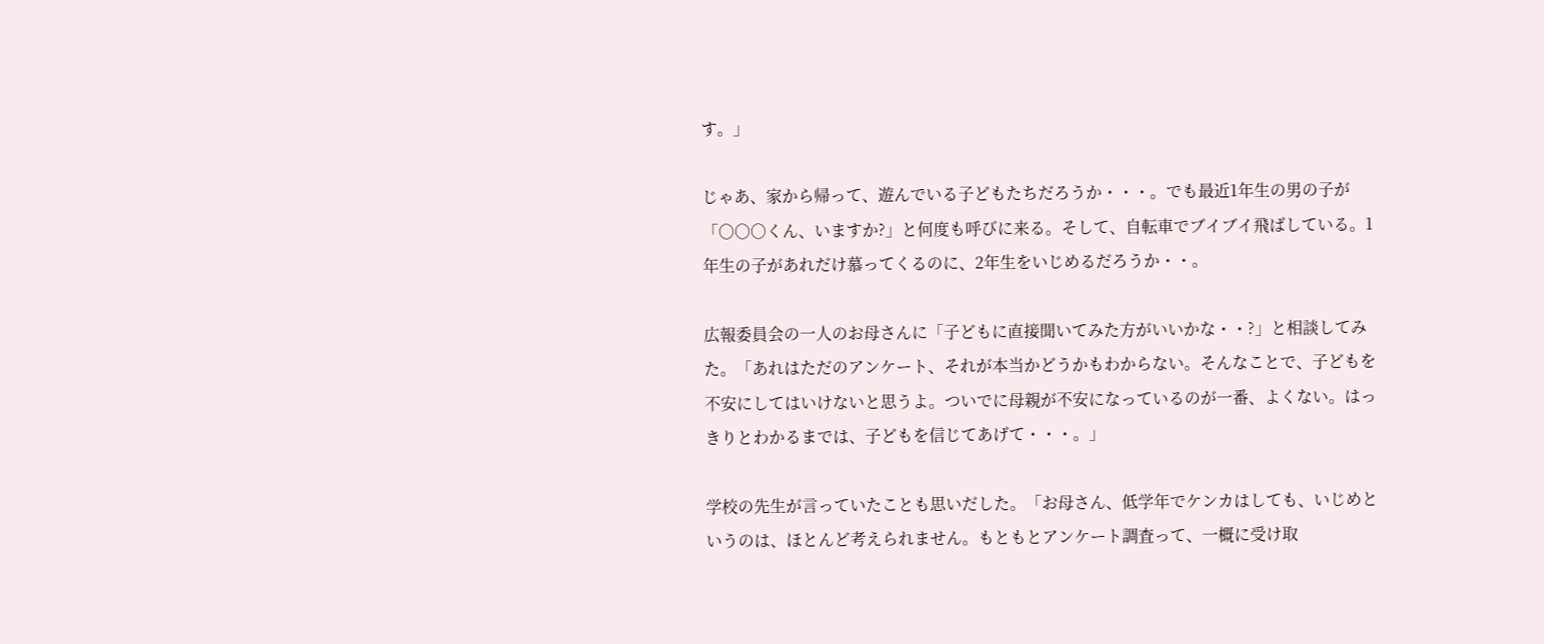す。」

じゃあ、家から帰って、遊んでいる子どもたちだろうか・・・。でも最近1年生の男の子が「○○○くん、いますか?」と何度も呼びに来る。そして、自転車でブイブイ飛ばしている。1年生の子があれだけ慕ってくるのに、2年生をいじめるだろうか・・。

広報委員会の一人のお母さんに「子どもに直接聞いてみた方がいいかな・・?」と相談してみた。「あれはただのアンケート、それが本当かどうかもわからない。そんなことで、子どもを不安にしてはいけないと思うよ。ついでに母親が不安になっているのが一番、よくない。はっきりとわかるまでは、子どもを信じてあげて・・・。」

学校の先生が言っていたことも思いだした。「お母さん、低学年でケンカはしても、いじめというのは、ほとんど考えられません。もともとアンケート調査って、一概に受け取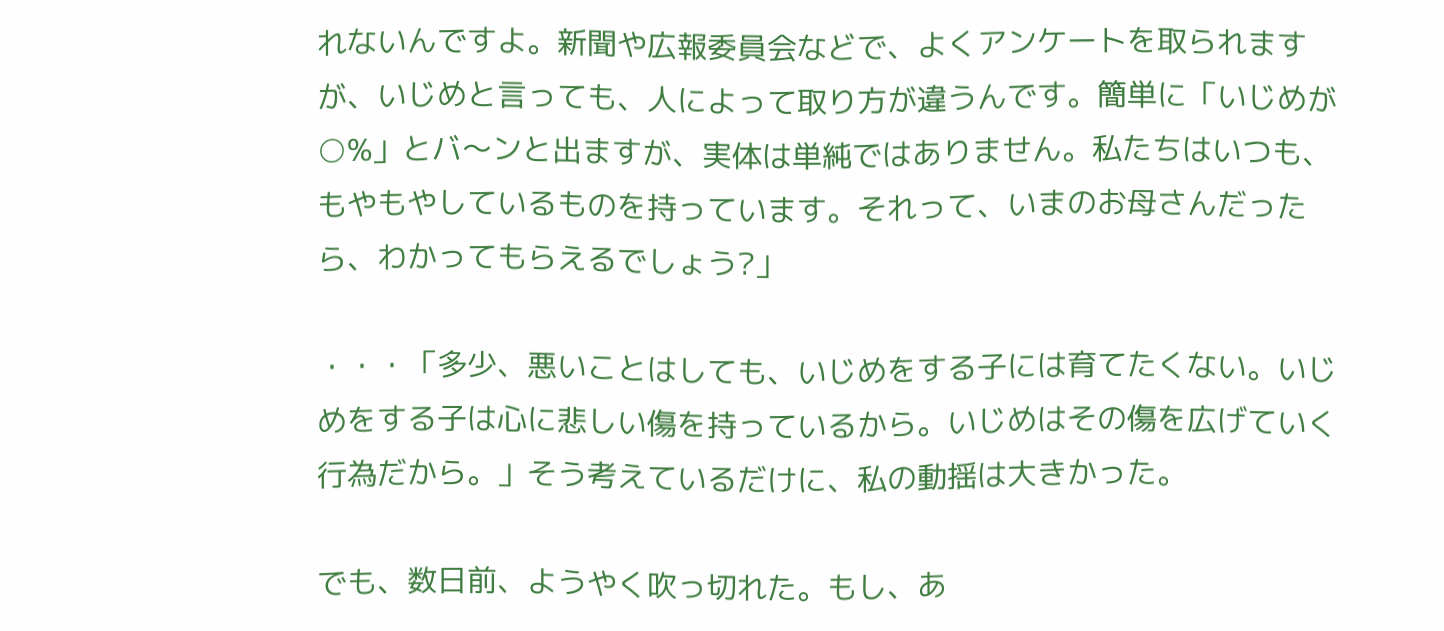れないんですよ。新聞や広報委員会などで、よくアンケートを取られますが、いじめと言っても、人によって取り方が違うんです。簡単に「いじめが○%」とバ〜ンと出ますが、実体は単純ではありません。私たちはいつも、もやもやしているものを持っています。それって、いまのお母さんだったら、わかってもらえるでしょう?」

・・・「多少、悪いことはしても、いじめをする子には育てたくない。いじめをする子は心に悲しい傷を持っているから。いじめはその傷を広げていく行為だから。」そう考えているだけに、私の動揺は大きかった。

でも、数日前、ようやく吹っ切れた。もし、あ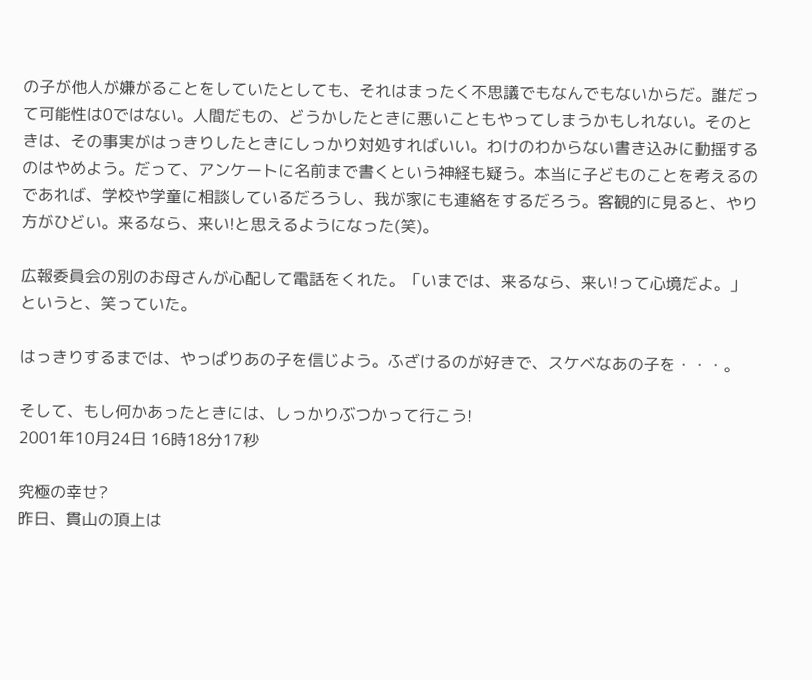の子が他人が嫌がることをしていたとしても、それはまったく不思議でもなんでもないからだ。誰だって可能性は0ではない。人間だもの、どうかしたときに悪いこともやってしまうかもしれない。そのときは、その事実がはっきりしたときにしっかり対処すればいい。わけのわからない書き込みに動揺するのはやめよう。だって、アンケートに名前まで書くという神経も疑う。本当に子どものことを考えるのであれば、学校や学童に相談しているだろうし、我が家にも連絡をするだろう。客観的に見ると、やり方がひどい。来るなら、来い!と思えるようになった(笑)。

広報委員会の別のお母さんが心配して電話をくれた。「いまでは、来るなら、来い!って心境だよ。」というと、笑っていた。

はっきりするまでは、やっぱりあの子を信じよう。ふざけるのが好きで、スケベなあの子を・・・。

そして、もし何かあったときには、しっかりぶつかって行こう!
2001年10月24日 16時18分17秒

究極の幸せ?
昨日、貫山の頂上は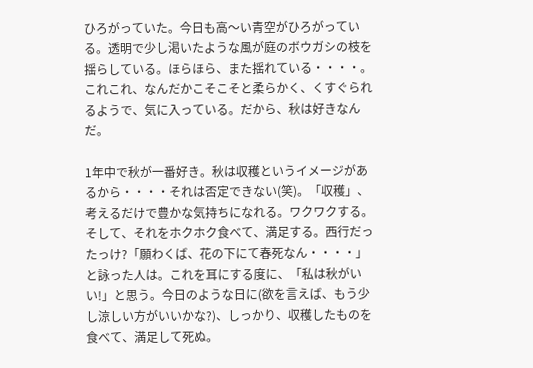ひろがっていた。今日も高〜い青空がひろがっている。透明で少し渇いたような風が庭のボウガシの枝を揺らしている。ほらほら、また揺れている・・・・。これこれ、なんだかこそこそと柔らかく、くすぐられるようで、気に入っている。だから、秋は好きなんだ。

1年中で秋が一番好き。秋は収穫というイメージがあるから・・・・それは否定できない(笑)。「収穫」、考えるだけで豊かな気持ちになれる。ワクワクする。そして、それをホクホク食べて、満足する。西行だったっけ?「願わくば、花の下にて春死なん・・・・」と詠った人は。これを耳にする度に、「私は秋がいい!」と思う。今日のような日に(欲を言えば、もう少し涼しい方がいいかな?)、しっかり、収穫したものを食べて、満足して死ぬ。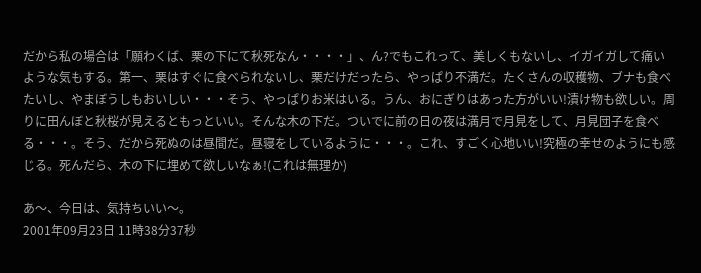だから私の場合は「願わくば、栗の下にて秋死なん・・・・」、ん?でもこれって、美しくもないし、イガイガして痛いような気もする。第一、栗はすぐに食べられないし、栗だけだったら、やっぱり不満だ。たくさんの収穫物、ブナも食べたいし、やまぼうしもおいしい・・・そう、やっぱりお米はいる。うん、おにぎりはあった方がいい!漬け物も欲しい。周りに田んぼと秋桜が見えるともっといい。そんな木の下だ。ついでに前の日の夜は満月で月見をして、月見団子を食べる・・・。そう、だから死ぬのは昼間だ。昼寝をしているように・・・。これ、すごく心地いい!究極の幸せのようにも感じる。死んだら、木の下に埋めて欲しいなぁ!(これは無理か)

あ〜、今日は、気持ちいい〜。
2001年09月23日 11時38分37秒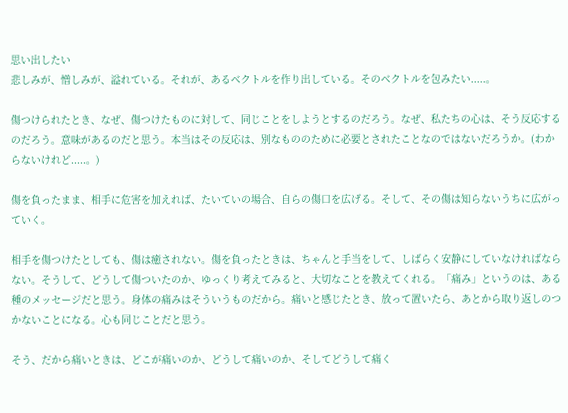思い出したい
悲しみが、憎しみが、溢れている。それが、あるベクトルを作り出している。そのベクトルを包みたい.....。

傷つけられたとき、なぜ、傷つけたものに対して、同じことをしようとするのだろう。なぜ、私たちの心は、そう反応するのだろう。意味があるのだと思う。本当はその反応は、別なもののために必要とされたことなのではないだろうか。(わからないけれど.....。)

傷を負ったまま、相手に危害を加えれば、たいていの場合、自らの傷口を広げる。そして、その傷は知らないうちに広がっていく。

相手を傷つけたとしても、傷は癒されない。傷を負ったときは、ちゃんと手当をして、しばらく安静にしていなければならない。そうして、どうして傷ついたのか、ゆっくり考えてみると、大切なことを教えてくれる。「痛み」というのは、ある種のメッセージだと思う。身体の痛みはそういうものだから。痛いと感じたとき、放って置いたら、あとから取り返しのつかないことになる。心も同じことだと思う。

そう、だから痛いときは、どこが痛いのか、どうして痛いのか、そしてどうして痛く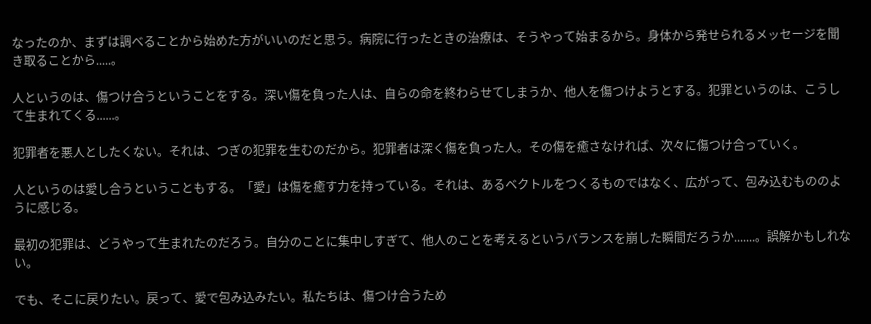なったのか、まずは調べることから始めた方がいいのだと思う。病院に行ったときの治療は、そうやって始まるから。身体から発せられるメッセージを聞き取ることから.....。

人というのは、傷つけ合うということをする。深い傷を負った人は、自らの命を終わらせてしまうか、他人を傷つけようとする。犯罪というのは、こうして生まれてくる......。

犯罪者を悪人としたくない。それは、つぎの犯罪を生むのだから。犯罪者は深く傷を負った人。その傷を癒さなければ、次々に傷つけ合っていく。

人というのは愛し合うということもする。「愛」は傷を癒す力を持っている。それは、あるベクトルをつくるものではなく、広がって、包み込むもののように感じる。

最初の犯罪は、どうやって生まれたのだろう。自分のことに集中しすぎて、他人のことを考えるというバランスを崩した瞬間だろうか.......。誤解かもしれない。

でも、そこに戻りたい。戻って、愛で包み込みたい。私たちは、傷つけ合うため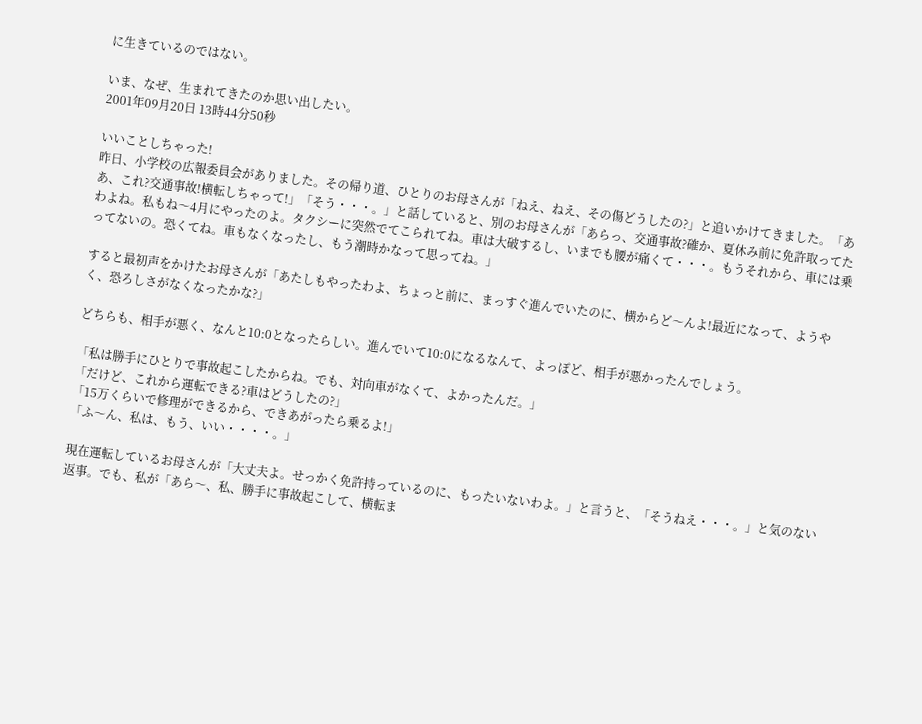に生きているのではない。

いま、なぜ、生まれてきたのか思い出したい。
2001年09月20日 13時44分50秒

いいことしちゃった!
昨日、小学校の広報委員会がありました。その帰り道、ひとりのお母さんが「ねえ、ねえ、その傷どうしたの?」と追いかけてきました。「ああ、これ?交通事故!横転しちゃって!」「そう・・・。」と話していると、別のお母さんが「あらっ、交通事故?確か、夏休み前に免許取ってたわよね。私もね〜4月にやったのよ。タクシーに突然でてこられてね。車は大破するし、いまでも腰が痛くて・・・。もうそれから、車には乗ってないの。恐くてね。車もなくなったし、もう潮時かなって思ってね。」

すると最初声をかけたお母さんが「あたしもやったわよ、ちょっと前に、まっすぐ進んでいたのに、横からど〜んよ!最近になって、ようやく、恐ろしさがなくなったかな?」

どちらも、相手が悪く、なんと10:0となったらしい。進んでいて10:0になるなんて、よっぽど、相手が悪かったんでしょう。

「私は勝手にひとりで事故起こしたからね。でも、対向車がなくて、よかったんだ。」
「だけど、これから運転できる?車はどうしたの?」
「15万くらいで修理ができるから、できあがったら乗るよ!」
「ふ〜ん、私は、もう、いい・・・・。」

現在運転しているお母さんが「大丈夫よ。せっかく免許持っているのに、もったいないわよ。」と言うと、「そうねえ・・・。」と気のない返事。でも、私が「あら〜、私、勝手に事故起こして、横転ま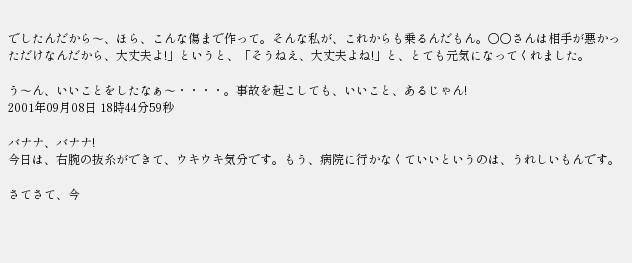でしたんだから〜、ほら、こんな傷まで作って。そんな私が、これからも乗るんだもん。○○さんは相手が悪かっただけなんだから、大丈夫よ!」というと、「そうねえ、大丈夫よね!」と、とても元気になってくれました。

う〜ん、いいことをしたなぁ〜・・・・。事故を起こしても、いいこと、あるじゃん!
2001年09月08日 18時44分59秒

バナナ、バナナ!
今日は、右腕の抜糸ができて、ウキウキ気分です。もう、病院に行かなくていいというのは、うれしいもんです。

さてさて、今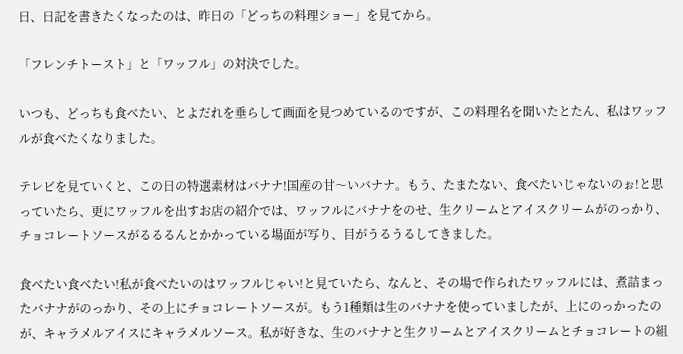日、日記を書きたくなったのは、昨日の「どっちの料理ショー」を見てから。

「フレンチトースト」と「ワッフル」の対決でした。

いつも、どっちも食べたい、とよだれを垂らして画面を見つめているのですが、この料理名を聞いたとたん、私はワッフルが食べたくなりました。

テレビを見ていくと、この日の特選素材はバナナ!国産の甘〜いバナナ。もう、たまたない、食べたいじゃないのぉ!と思っていたら、更にワッフルを出すお店の紹介では、ワッフルにバナナをのせ、生クリームとアイスクリームがのっかり、チョコレートソースがるるるんとかかっている場面が写り、目がうるうるしてきました。

食べたい食べたい!私が食べたいのはワッフルじゃい!と見ていたら、なんと、その場で作られたワッフルには、煮詰まったバナナがのっかり、その上にチョコレートソースが。もう1種類は生のバナナを使っていましたが、上にのっかったのが、キャラメルアイスにキャラメルソース。私が好きな、生のバナナと生クリームとアイスクリームとチョコレートの組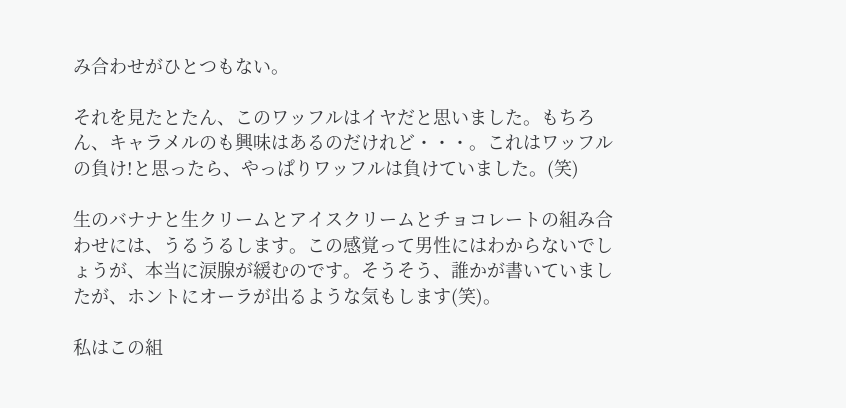み合わせがひとつもない。

それを見たとたん、このワッフルはイヤだと思いました。もちろん、キャラメルのも興味はあるのだけれど・・・。これはワッフルの負け!と思ったら、やっぱりワッフルは負けていました。(笑)

生のバナナと生クリームとアイスクリームとチョコレートの組み合わせには、うるうるします。この感覚って男性にはわからないでしょうが、本当に涙腺が緩むのです。そうそう、誰かが書いていましたが、ホントにオーラが出るような気もします(笑)。

私はこの組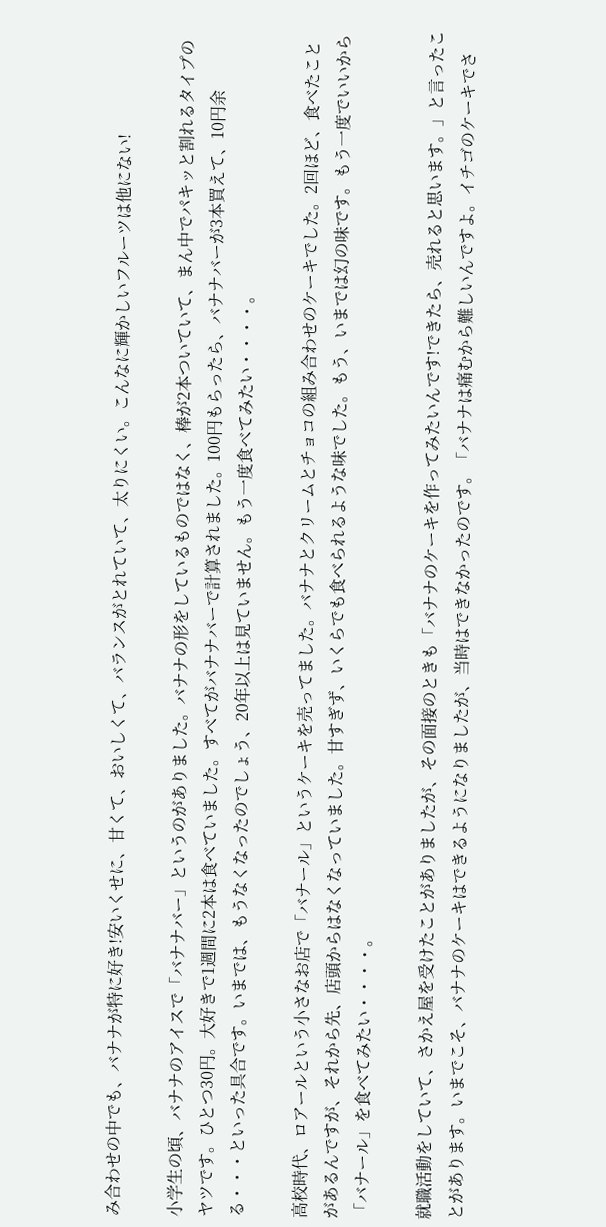み合わせの中でも、バナナが特に好き!安いくせに、甘くて、おいしくて、バランスがとれていて、太りにくい。こんなに輝かしいフルーツは他にない!

小学生の頃、バナナのアイスで「バナナバー」というのがありました。バナナの形をしているものではなく、棒が2本ついていて、まん中でパキッと割れるタイプのヤツです。ひとつ30円。大好きで1週間に2本は食べていました。すべてがバナナバーで計算されました。100円もらったら、バナナバーが3本買えて、10円余る・・・といった具合です。いまでは、もうなくなったのでしょう、20年以上は見ていません。もう一度食べてみたい・・・・。

高校時代、ロアールという小さなお店で「バナール」というケーキを売ってました。バナナとクリームとチョコの組み合わせのケーキでした。2回ほど、食べたことがあるんですが、それから先、店頭からはなくなっていました。甘すぎず、いくらでも食べられるような味でした。もう、いまでは幻の味です。もう一度でいいから「バナール」を食べてみたい・・・・。

就職活動をしていて、さかえ屋を受けたことがありましたが、その面接のときも「バナナのケーキを作ってみたいんです!できたら、売れると思います。」と言ったことがあります。いまでこそ、バナナのケーキはできるようになりましたが、当時はできなかったのです。「バナナは痛むから難しいんですよ。イチゴのケーキでさ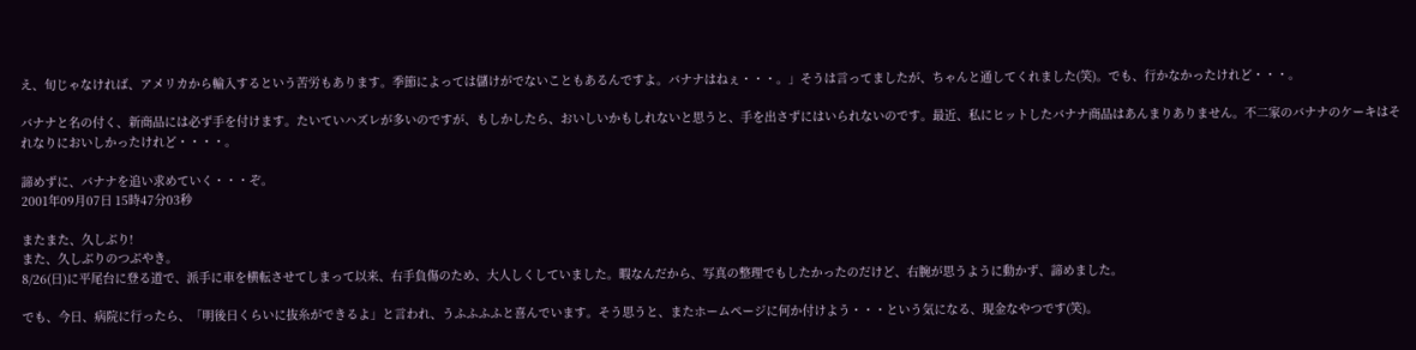え、旬じゃなければ、アメリカから輸入するという苦労もあります。季節によっては儲けがでないこともあるんですよ。バナナはねぇ・・・。」そうは言ってましたが、ちゃんと通してくれました(笑)。でも、行かなかったけれど・・・。

バナナと名の付く、新商品には必ず手を付けます。たいていハズレが多いのですが、もしかしたら、おいしいかもしれないと思うと、手を出さずにはいられないのです。最近、私にヒットしたバナナ商品はあんまりありません。不二家のバナナのケーキはそれなりにおいしかったけれど・・・・。

諦めずに、バナナを追い求めていく・・・ぞ。
2001年09月07日 15時47分03秒

またまた、久しぶり!
また、久しぶりのつぶやき。
8/26(日)に平尾台に登る道で、派手に車を横転させてしまって以来、右手負傷のため、大人しくしていました。暇なんだから、写真の整理でもしたかったのだけど、右腕が思うように動かず、諦めました。

でも、今日、病院に行ったら、「明後日くらいに抜糸ができるよ」と言われ、うふふふふと喜んでいます。そう思うと、またホームページに何か付けよう・・・という気になる、現金なやつです(笑)。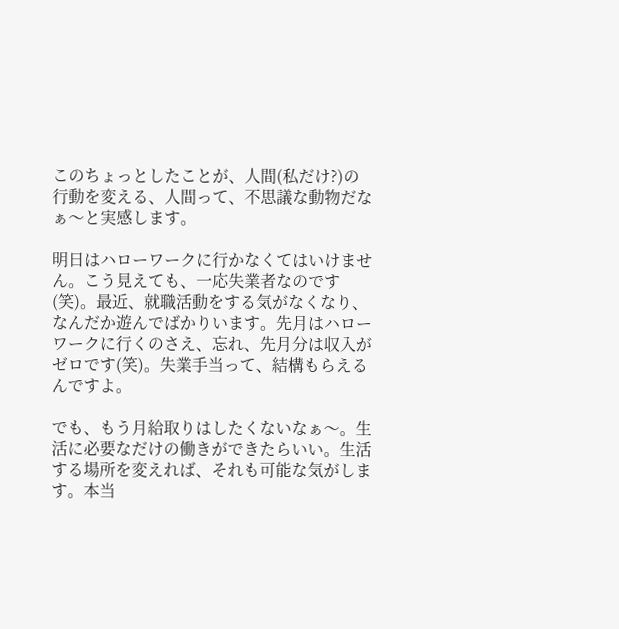このちょっとしたことが、人間(私だけ?)の行動を変える、人間って、不思議な動物だなぁ〜と実感します。

明日はハローワークに行かなくてはいけません。こう見えても、一応失業者なのです(笑)。最近、就職活動をする気がなくなり、なんだか遊んでばかりいます。先月はハローワークに行くのさえ、忘れ、先月分は収入がゼロです(笑)。失業手当って、結構もらえるんですよ。

でも、もう月給取りはしたくないなぁ〜。生活に必要なだけの働きができたらいい。生活する場所を変えれば、それも可能な気がします。本当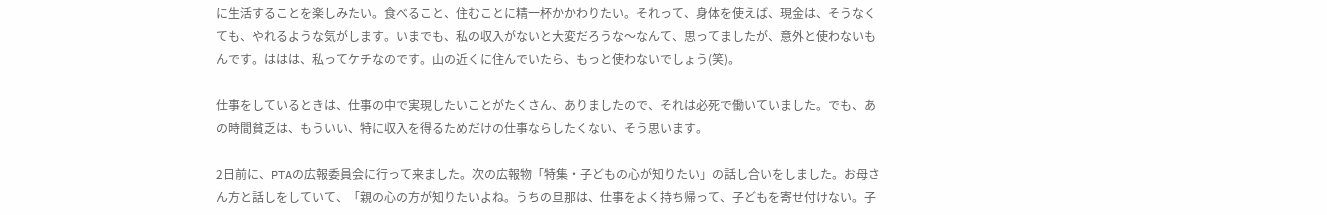に生活することを楽しみたい。食べること、住むことに精一杯かかわりたい。それって、身体を使えば、現金は、そうなくても、やれるような気がします。いまでも、私の収入がないと大変だろうな〜なんて、思ってましたが、意外と使わないもんです。ははは、私ってケチなのです。山の近くに住んでいたら、もっと使わないでしょう(笑)。

仕事をしているときは、仕事の中で実現したいことがたくさん、ありましたので、それは必死で働いていました。でも、あの時間貧乏は、もういい、特に収入を得るためだけの仕事ならしたくない、そう思います。

2日前に、PTAの広報委員会に行って来ました。次の広報物「特集・子どもの心が知りたい」の話し合いをしました。お母さん方と話しをしていて、「親の心の方が知りたいよね。うちの旦那は、仕事をよく持ち帰って、子どもを寄せ付けない。子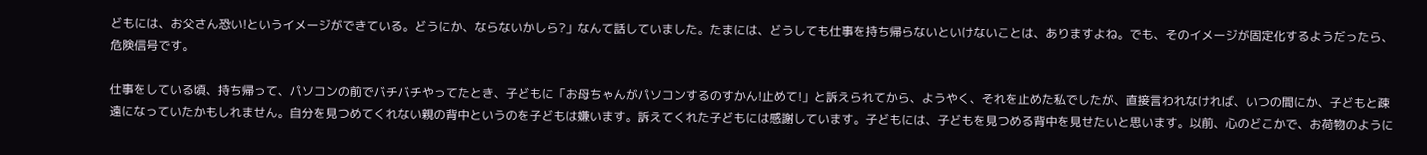どもには、お父さん恐い!というイメージができている。どうにか、ならないかしら?」なんて話していました。たまには、どうしても仕事を持ち帰らないといけないことは、ありますよね。でも、そのイメージが固定化するようだったら、危険信号です。

仕事をしている頃、持ち帰って、パソコンの前でバチバチやってたとき、子どもに「お母ちゃんがパソコンするのすかん!止めて!」と訴えられてから、ようやく、それを止めた私でしたが、直接言われなければ、いつの間にか、子どもと疎遠になっていたかもしれません。自分を見つめてくれない親の背中というのを子どもは嫌います。訴えてくれた子どもには感謝しています。子どもには、子どもを見つめる背中を見せたいと思います。以前、心のどこかで、お荷物のように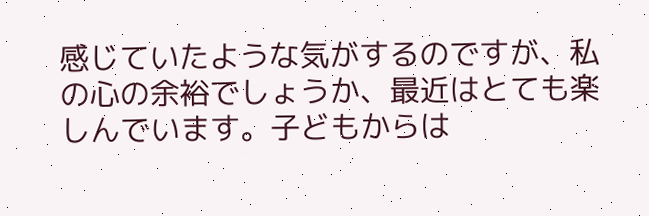感じていたような気がするのですが、私の心の余裕でしょうか、最近はとても楽しんでいます。子どもからは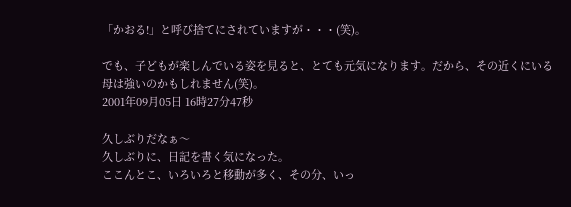「かおる!」と呼び捨てにされていますが・・・(笑)。

でも、子どもが楽しんでいる姿を見ると、とても元気になります。だから、その近くにいる母は強いのかもしれません(笑)。
2001年09月05日 16時27分47秒

久しぶりだなぁ〜
久しぶりに、日記を書く気になった。
ここんとこ、いろいろと移動が多く、その分、いっ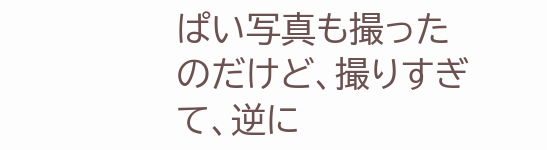ぱい写真も撮ったのだけど、撮りすぎて、逆に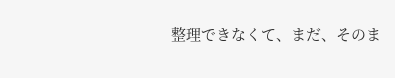整理できなくて、まだ、そのま